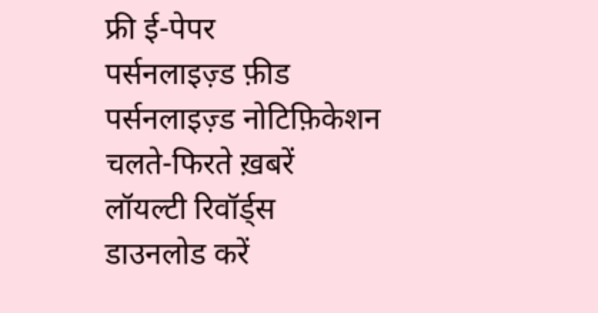फ्री ई-पेपर
पर्सनलाइज़्ड फ़ीड
पर्सनलाइज़्ड नोटिफ़िकेशन
चलते-फिरते ख़बरें
लॉयल्टी रिवॉर्ड्स
डाउनलोड करें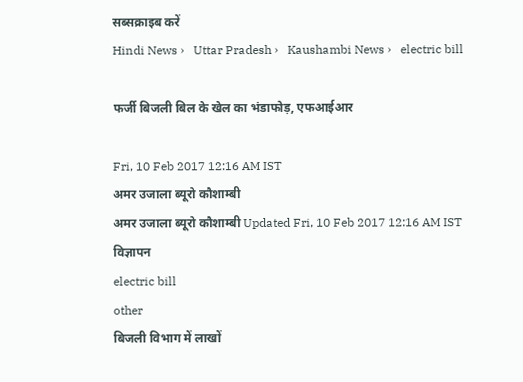सब्सक्राइब करें
Hindi News ›   Uttar Pradesh ›   Kaushambi News ›   electric bill

फर्जी बिजली बिल के खेल का भंडाफोड़, एफआईआर

Fri, 10 Feb 2017 12:16 AM IST
अमर उजाला ब्यूरो कौशाम्बी
अमर उजाला ब्यूरो कौशाम्बी Updated Fri, 10 Feb 2017 12:16 AM IST
विज्ञापन
electric bill
other
बिजली विभाग में लाखों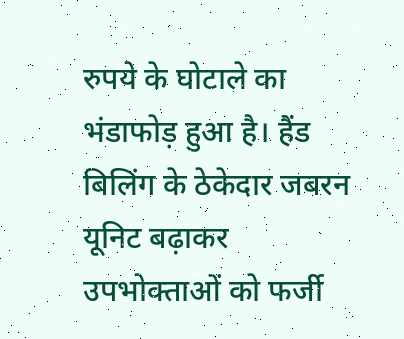रुपये के घोटाले का भंडाफोड़ हुआ है। हैंड बिलिंग के ठेकेदार जबरन यूनिट बढ़ाकर उपभोक्ताओं को फर्जी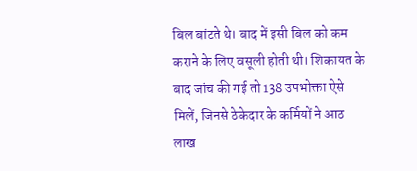बिल बांटते थे। बाद में इसी बिल को कम कराने के लिए वसूली होती थी। शिकायत के बाद जांच की गई तो 138 उपभोक्ता ऐसे मिलें, जिनसे ठेकेदार के कर्मियों ने आठ लाख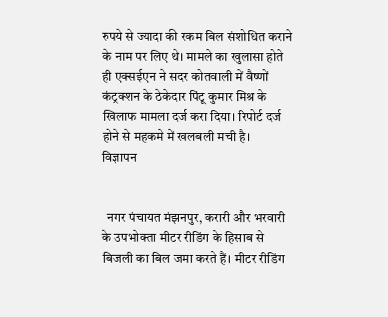रुपये से ज्यादा की रकम बिल संशोधित कराने के नाम पर लिए थे। मामले का खुलासा होते ही एक्सईएन ने सदर कोतवाली में वैष्णों कंट्रक्शन के ठेकेदार पिंटू कुमार मिश्र के खिलाफ मामला दर्ज करा दिया। रिपोर्ट दर्ज होने से महकमे में खलबली मची है।
विज्ञापन


  नगर पंचायत मंझनपुर, करारी और भरवारी के उपभोक्ता मीटर रीडिंग के हिसाब से बिजली का बिल जमा करते हैं। मीटर रीडिंग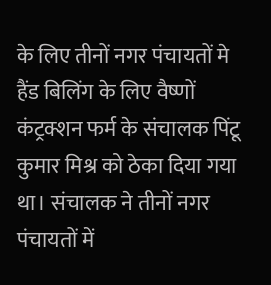के लिए तीनों नगर पंचायतों मे हैंड बिलिंग के लिए वैष्णों कंट्रक्शन फर्म के संचालक पिंटू कुमार मिश्र को ठेका दिया गया था। संचालक ने तीनों नगर पंचायतों में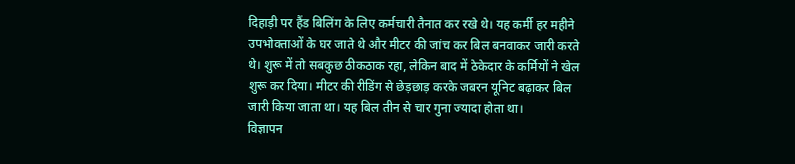दिहाड़ी पर हैंड बिलिंग के लिए कर्मचारी तैनात कर रखे थे। यह कर्मी हर महीने उपभोक्ताओं के घर जाते थे और मीटर की जांच कर बिल बनवाकर जारी करते थे। शुरू में तो सबकुछ ठीकठाक रहा, लेकिन बाद में ठेकेदार के कर्मियों ने खेल शुरू कर दिया। मीटर की रीडिंग से छेड़छाड़ करके जबरन यूनिट बढ़ाकर बिल जारी किया जाता था। यह बिल तीन से चार गुना ज्यादा होता था।
विज्ञापन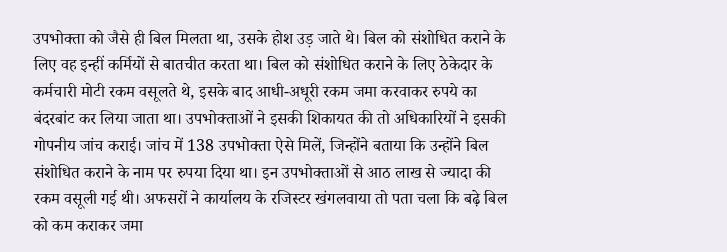उपभोक्ता को जैसे ही बिल मिलता था, उसके होश उड़ जाते थे। बिल को संशोधित कराने के लिए वह इन्हीं कर्मियों से बातचीत करता था। बिल को संशोधित कराने के लिए ठेकेदार के कर्मचारी मोटी रकम वसूलते थे, इसके बाद आधी-अधूरी रकम जमा करवाकर रुपये का बंदरबांट कर लिया जाता था। उपभोक्ताओं ने इसकी शिकायत की तो अधिकारियों ने इसकी गोपनीय जांच कराई। जांच में 138 उपभोक्ता ऐसे मिलें, जिन्होंने बताया कि उन्होंने बिल संशोधित कराने के नाम पर रुपया दिया था। इन उपभोक्ताओं से आठ लाख से ज्यादा की रकम वसूली गई थी। अफसरों ने कार्यालय के रजिस्टर खंगलवाया तो पता चला कि बढ़े बिल को कम कराकर जमा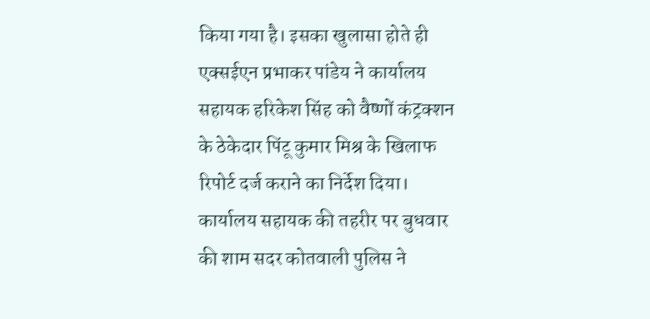किया गया है। इसका खुलासा होते ही एक्सईएन प्रभाकर पांडेय ने कार्यालय सहायक हरिकेश सिंह को वैष्णों कंट्रक्शन के ठेकेदार पिंटू कुमार मिश्र के खिलाफ रिपोर्ट दर्ज कराने का निर्देश दिया। कार्यालय सहायक की तहरीर पर बुधवार की शाम सदर कोतवाली पुलिस ने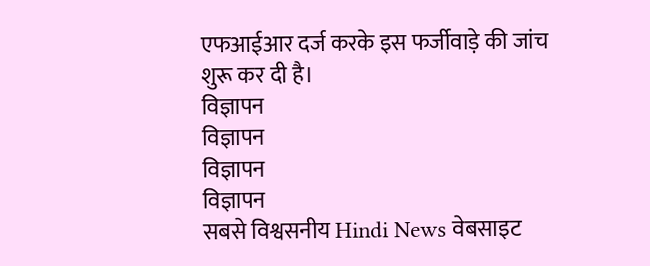एफआईआर दर्ज करके इस फर्जीवाड़े की जांच शुरू कर दी है।
विज्ञापन
विज्ञापन
विज्ञापन
विज्ञापन
सबसे विश्वसनीय Hindi News वेबसाइट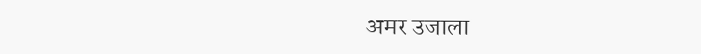अमर उजाला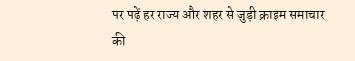पर पढ़ें हर राज्य और शहर से जुड़ी क्राइम समाचार की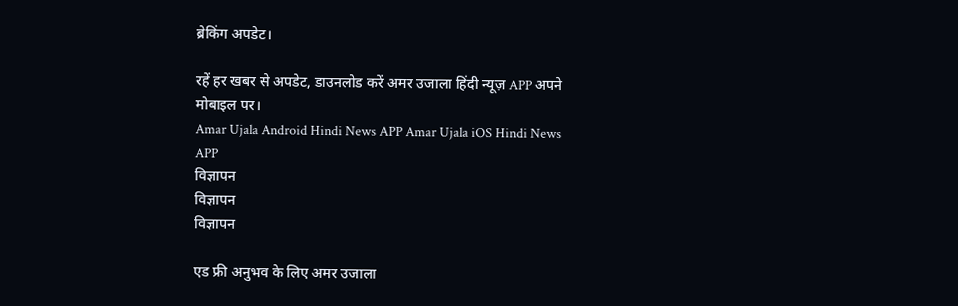ब्रेकिंग अपडेट।

रहें हर खबर से अपडेट, डाउनलोड करें अमर उजाला हिंदी न्यूज़ APP अपने मोबाइल पर।
Amar Ujala Android Hindi News APP Amar Ujala iOS Hindi News APP
विज्ञापन
विज्ञापन
विज्ञापन

एड फ्री अनुभव के लिए अमर उजाला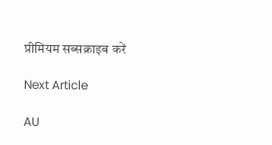प्रीमियम सब्सक्राइब करें

Next Article

AU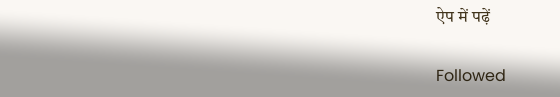ऐप में पढ़ें

Followed